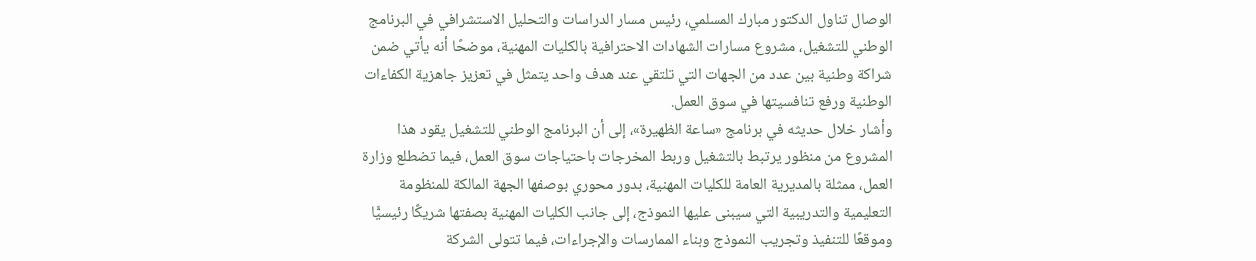الوصال تناول الدكتور مبارك المسلمي، رئيس مسار الدراسات والتحليل الاستشرافي في البرنامج الوطني للتشغيل، مشروع مسارات الشهادات الاحترافية بالكليات المهنية، موضحًا أنه يأتي ضمن شراكة وطنية بين عدد من الجهات التي تلتقي عند هدف واحد يتمثل في تعزيز جاهزية الكفاءات الوطنية ورفع تنافسيتها في سوق العمل.
وأشار خلال حديثه في برنامج «ساعة الظهيرة»، إلى أن البرنامج الوطني للتشغيل يقود هذا المشروع من منظور يرتبط بالتشغيل وربط المخرجات باحتياجات سوق العمل، فيما تضطلع وزارة العمل، ممثلة بالمديرية العامة للكليات المهنية، بدور محوري بوصفها الجهة المالكة للمنظومة التعليمية والتدريبية التي سيبنى عليها النموذج، إلى جانب الكليات المهنية بصفتها شريكًا رئيسيًّا وموقعًا للتنفيذ وتجريب النموذج وبناء الممارسات والإجراءات، فيما تتولى الشركة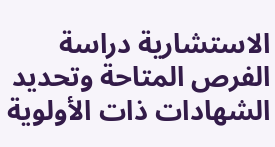الاستشارية دراسة الفرص المتاحة وتحديد الشهادات ذات الأولوية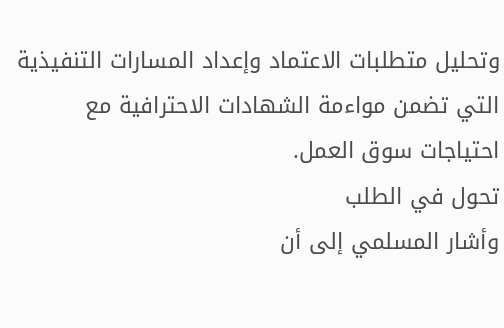وتحليل متطلبات الاعتماد وإعداد المسارات التنفيذية التي تضمن مواءمة الشهادات الاحترافية مع احتياجات سوق العمل.
تحول في الطلب
وأشار المسلمي إلى أن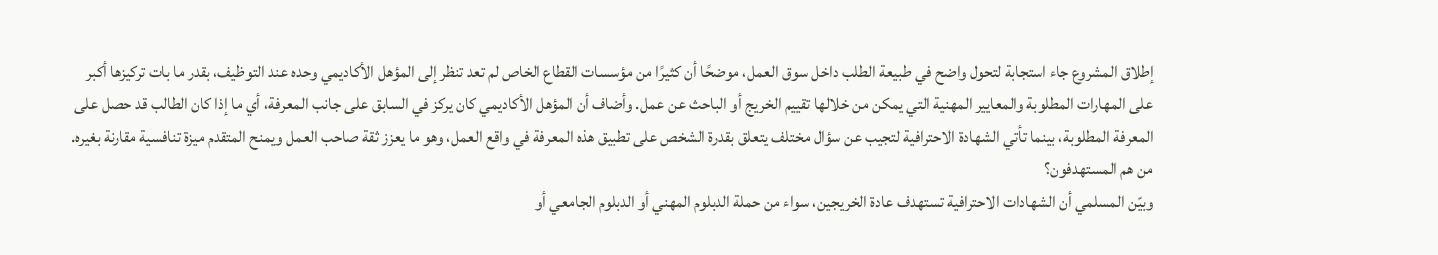إطلاق المشروع جاء استجابة لتحول واضح في طبيعة الطلب داخل سوق العمل، موضحًا أن كثيرًا من مؤسسات القطاع الخاص لم تعد تنظر إلى المؤهل الأكاديمي وحده عند التوظيف، بقدر ما بات تركيزها أكبر على المهارات المطلوبة والمعايير المهنية التي يمكن من خلالها تقييم الخريج أو الباحث عن عمل. وأضاف أن المؤهل الأكاديمي كان يركز في السابق على جانب المعرفة، أي ما إذا كان الطالب قد حصل على المعرفة المطلوبة، بينما تأتي الشهادة الاحترافية لتجيب عن سؤال مختلف يتعلق بقدرة الشخص على تطبيق هذه المعرفة في واقع العمل، وهو ما يعزز ثقة صاحب العمل ويمنح المتقدم ميزة تنافسية مقارنة بغيره.
من هم المستهدفون؟
وبيّن المسلمي أن الشهادات الاحترافية تستهدف عادة الخريجين، سواء من حملة الدبلوم المهني أو الدبلوم الجامعي أو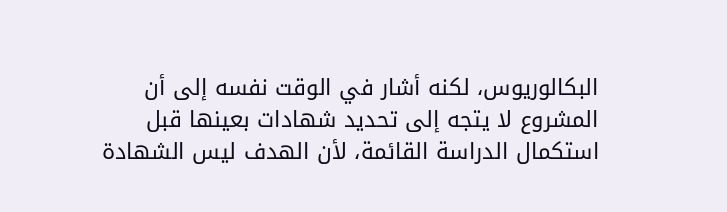البكالوريوس، لكنه أشار في الوقت نفسه إلى أن المشروع لا يتجه إلى تحديد شهادات بعينها قبل استكمال الدراسة القائمة، لأن الهدف ليس الشهادة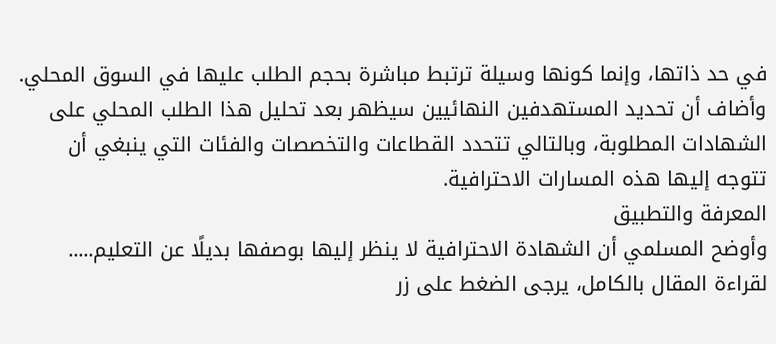في حد ذاتها، وإنما كونها وسيلة ترتبط مباشرة بحجم الطلب عليها في السوق المحلي. وأضاف أن تحديد المستهدفين النهائيين سيظهر بعد تحليل هذا الطلب المحلي على الشهادات المطلوبة، وبالتالي تتحدد القطاعات والتخصصات والفئات التي ينبغي أن تتوجه إليها هذه المسارات الاحترافية.
المعرفة والتطبيق
وأوضح المسلمي أن الشهادة الاحترافية لا ينظر إليها بوصفها بديلًا عن التعليم.....
لقراءة المقال بالكامل، يرجى الضغط على زر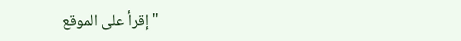"إقرأ على الموقع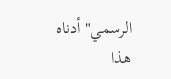الرسمي" أدناه
هذا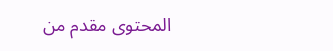المحتوى مقدم من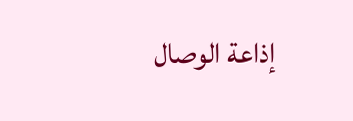إذاعة الوصال